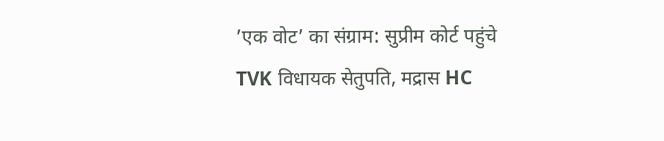’एक वोट’ का संग्राम: सुप्रीम कोर्ट पहुंचे TVK विधायक सेतुपति, मद्रास HC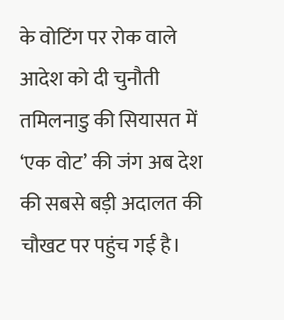के वोटिंग पर रोक वाले आदेश को दी चुनौती
तमिलनाडु की सियासत में ‘एक वोट’ की जंग अब देश की सबसे बड़ी अदालत की चौखट पर पहुंच गई है।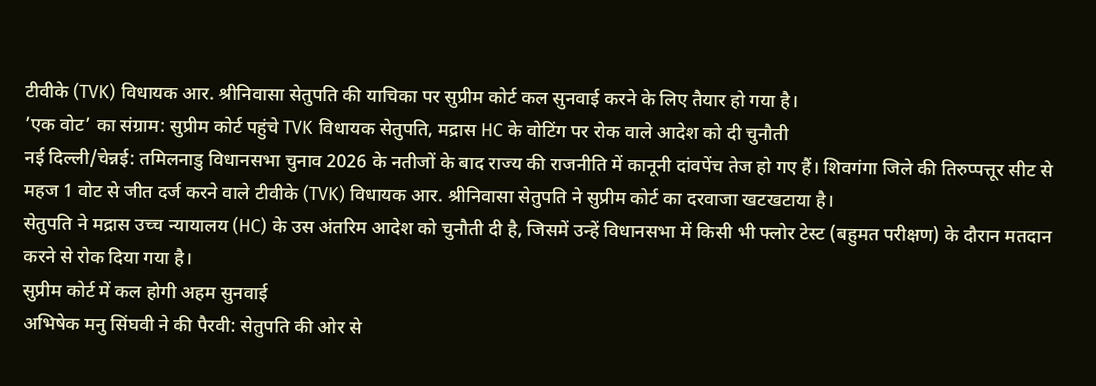टीवीके (TVK) विधायक आर. श्रीनिवासा सेतुपति की याचिका पर सुप्रीम कोर्ट कल सुनवाई करने के लिए तैयार हो गया है।
’एक वोट’ का संग्राम: सुप्रीम कोर्ट पहुंचे TVK विधायक सेतुपति, मद्रास HC के वोटिंग पर रोक वाले आदेश को दी चुनौती
नई दिल्ली/चेन्नई: तमिलनाडु विधानसभा चुनाव 2026 के नतीजों के बाद राज्य की राजनीति में कानूनी दांवपेंच तेज हो गए हैं। शिवगंगा जिले की तिरुप्पत्तूर सीट से महज 1 वोट से जीत दर्ज करने वाले टीवीके (TVK) विधायक आर. श्रीनिवासा सेतुपति ने सुप्रीम कोर्ट का दरवाजा खटखटाया है।
सेतुपति ने मद्रास उच्च न्यायालय (HC) के उस अंतरिम आदेश को चुनौती दी है, जिसमें उन्हें विधानसभा में किसी भी फ्लोर टेस्ट (बहुमत परीक्षण) के दौरान मतदान करने से रोक दिया गया है।
सुप्रीम कोर्ट में कल होगी अहम सुनवाई
अभिषेक मनु सिंघवी ने की पैरवी: सेतुपति की ओर से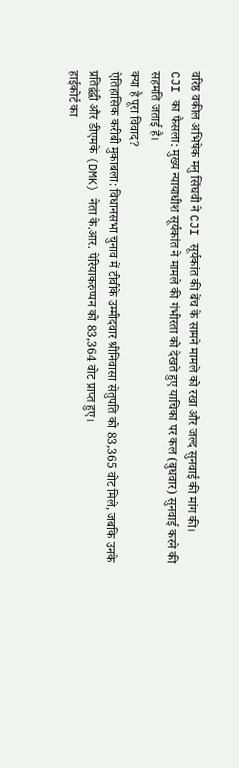वरिष्ठ वकील अभिषेक मनु सिंघवी ने CJI सूर्यकांत की बेंच के सामने मामले को रखा और जल्द सुनवाई की मांग की।
CJI का फैसला: मुख्य न्यायाधीश सूर्यकांत ने मामले की गंभीरता को देखते हुए याचिका पर कल (बुधवार) सुनवाई करने की सहमति जताई है।
क्या है पूरा विवाद?
ऐतिहासिक करीबी मुकाबला: विधानसभा चुनाव में टीवीके उम्मीदवार श्रीनिवासा सेतुपति को 83,365 वोट मिले, जबकि उनके प्रतिद्वंद्वी और डीएमके (DMK) नेता के.आर. पेरियाकरुप्पन को 83,364 वोट प्राप्त हुए।
हाईकोर्ट का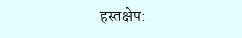हस्तक्षेप: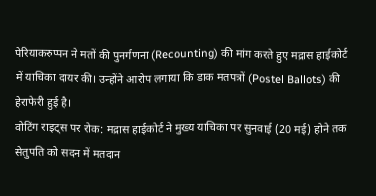पेरियाकरुप्पन ने मतों की पुनर्गणना (Recounting) की मांग करते हुए मद्रास हाईकोर्ट में याचिका दायर की। उन्होंने आरोप लगाया कि डाक मतपत्रों (Postel Ballots) की हेराफेरी हुई है।
वोटिंग राइट्स पर रोक: मद्रास हाईकोर्ट ने मुख्य याचिका पर सुनवाई (20 मई) होने तक सेतुपति को सदन में मतदान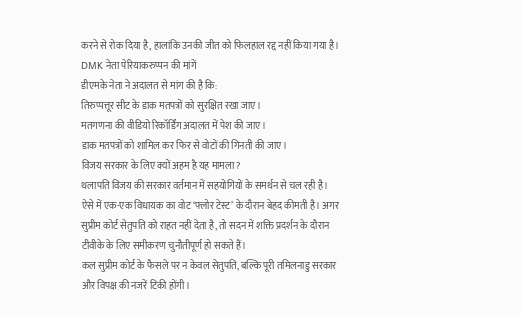करने से रोक दिया है, हालांकि उनकी जीत को फिलहाल रद्द नहीं किया गया है।
DMK नेता पेरियाकरुप्पन की मांगें
डीएमके नेता ने अदालत से मांग की है कि:
तिरुप्पत्तूर सीट के डाक मतपत्रों को सुरक्षित रखा जाए।
मतगणना की वीडियो रिकॉर्डिंग अदालत में पेश की जाए।
डाक मतपत्रों को शामिल कर फिर से वोटों की गिनती की जाए।
विजय सरकार के लिए क्यों अहम है यह मामला?
थलापति विजय की सरकार वर्तमान में सहयोगियों के समर्थन से चल रही है। ऐसे में एक-एक विधायक का वोट ‘फ्लोर टेस्ट’ के दौरान बेहद कीमती है। अगर सुप्रीम कोर्ट सेतुपति को राहत नहीं देता है, तो सदन में शक्ति प्रदर्शन के दौरान टीवीके के लिए समीकरण चुनौतीपूर्ण हो सकते हैं।
कल सुप्रीम कोर्ट के फैसले पर न केवल सेतुपति, बल्कि पूरी तमिलनाडु सरकार और विपक्ष की नजरें टिकी होंगी।